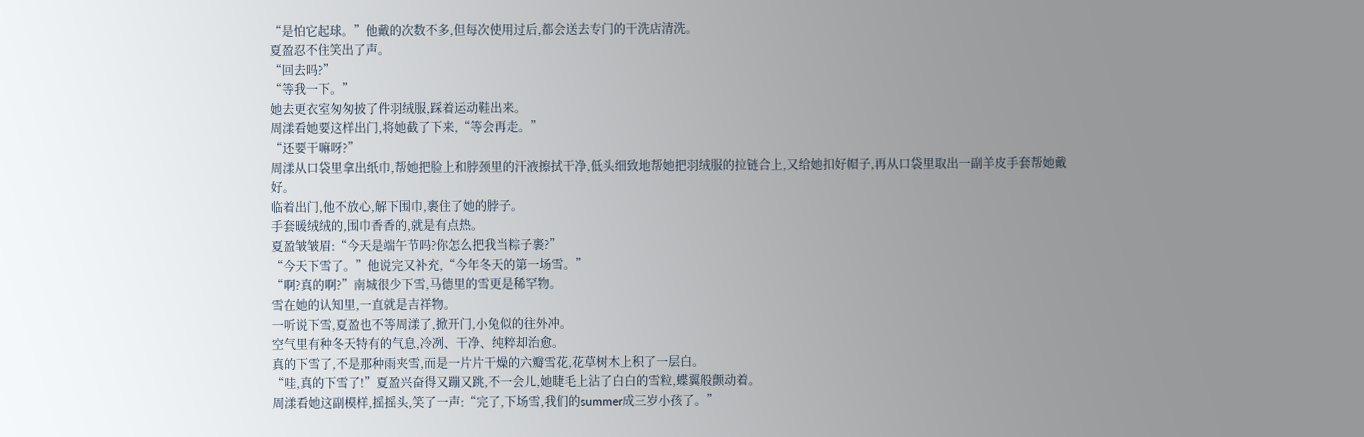“是怕它起球。”他戴的次数不多,但每次使用过后,都会送去专门的干洗店清洗。
夏盈忍不住笑出了声。
“回去吗?”
“等我一下。”
她去更衣室匆匆披了件羽绒服,踩着运动鞋出来。
周漾看她要这样出门,将她截了下来,“等会再走。”
“还要干嘛呀?”
周漾从口袋里拿出纸巾,帮她把脸上和脖颈里的汗液擦拭干净,低头细致地帮她把羽绒服的拉链合上,又给她扣好帽子,再从口袋里取出一副羊皮手套帮她戴好。
临着出门,他不放心,解下围巾,裹住了她的脖子。
手套暖绒绒的,围巾香香的,就是有点热。
夏盈皱皱眉:“今天是端午节吗?你怎么把我当粽子裹?”
“今天下雪了。”他说完又补充,“今年冬天的第一场雪。”
“啊?真的啊?”南城很少下雪,马德里的雪更是稀罕物。
雪在她的认知里,一直就是吉祥物。
一听说下雪,夏盈也不等周漾了,掀开门,小兔似的往外冲。
空气里有种冬天特有的气息,冷冽、干净、纯粹却治愈。
真的下雪了,不是那种雨夹雪,而是一片片干燥的六瓣雪花,花草树木上积了一层白。
“哇,真的下雪了!”夏盈兴奋得又蹦又跳,不一会儿,她睫毛上沾了白白的雪粒,蝶翼般颤动着。
周漾看她这副模样,摇摇头,笑了一声:“完了,下场雪,我们的summer成三岁小孩了。”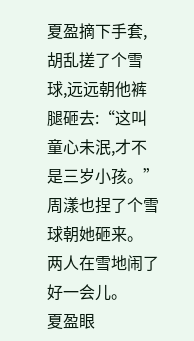夏盈摘下手套,胡乱搓了个雪球,远远朝他裤腿砸去:“这叫童心未泯,才不是三岁小孩。”
周漾也捏了个雪球朝她砸来。
两人在雪地闹了好一会儿。
夏盈眼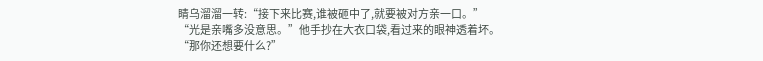睛乌溜溜一转:“接下来比赛,谁被砸中了,就要被对方亲一口。”
“光是亲嘴多没意思。”他手抄在大衣口袋,看过来的眼神透着坏。
“那你还想要什么?”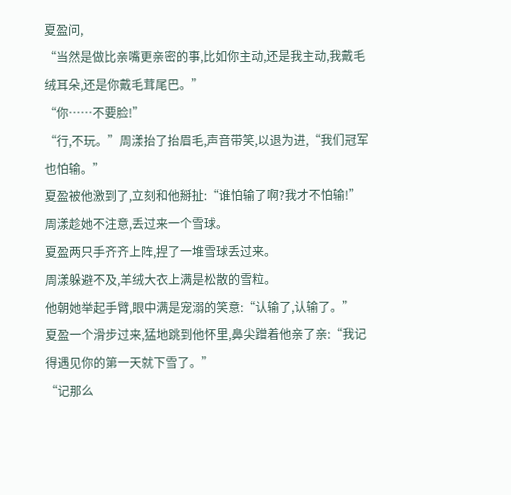夏盈问,
“当然是做比亲嘴更亲密的事,比如你主动,还是我主动,我戴毛绒耳朵,还是你戴毛茸尾巴。”
“你……不要脸!”
“行,不玩。”周漾抬了抬眉毛,声音带笑,以退为进,“我们冠军也怕输。”
夏盈被他激到了,立刻和他掰扯:“谁怕输了啊?我才不怕输!”
周漾趁她不注意,丢过来一个雪球。
夏盈两只手齐齐上阵,捏了一堆雪球丢过来。
周漾躲避不及,羊绒大衣上满是松散的雪粒。
他朝她举起手臂,眼中满是宠溺的笑意:“认输了,认输了。”
夏盈一个滑步过来,猛地跳到他怀里,鼻尖蹭着他亲了亲:“我记得遇见你的第一天就下雪了。”
“记那么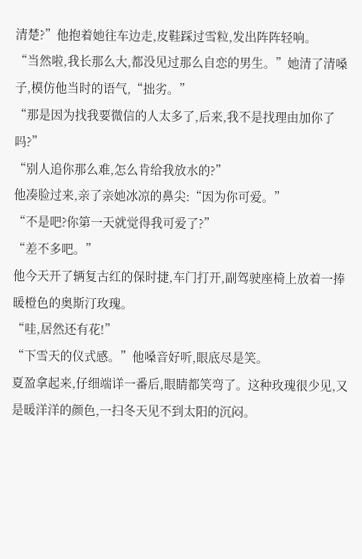清楚?”他抱着她往车边走,皮鞋踩过雪粒,发出阵阵轻响。
“当然啦,我长那么大,都没见过那么自恋的男生。”她清了清嗓子,模仿他当时的语气,“拙劣。”
“那是因为找我要微信的人太多了,后来,我不是找理由加你了吗?”
“别人追你那么难,怎么肯给我放水的?”
他凑脸过来,亲了亲她冰凉的鼻尖:“因为你可爱。”
“不是吧?你第一天就觉得我可爱了?”
“差不多吧。”
他今天开了辆复古红的保时捷,车门打开,副驾驶座椅上放着一捧暖橙色的奥斯汀玫瑰。
“哇,居然还有花!”
“下雪天的仪式感。”他嗓音好听,眼底尽是笑。
夏盈拿起来,仔细端详一番后,眼睛都笑弯了。这种玫瑰很少见,又是暖洋洋的颜色,一扫冬天见不到太阳的沉闷。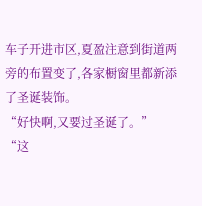车子开进市区,夏盈注意到街道两旁的布置变了,各家橱窗里都新添了圣诞装饰。
“好快啊,又要过圣诞了。”
“这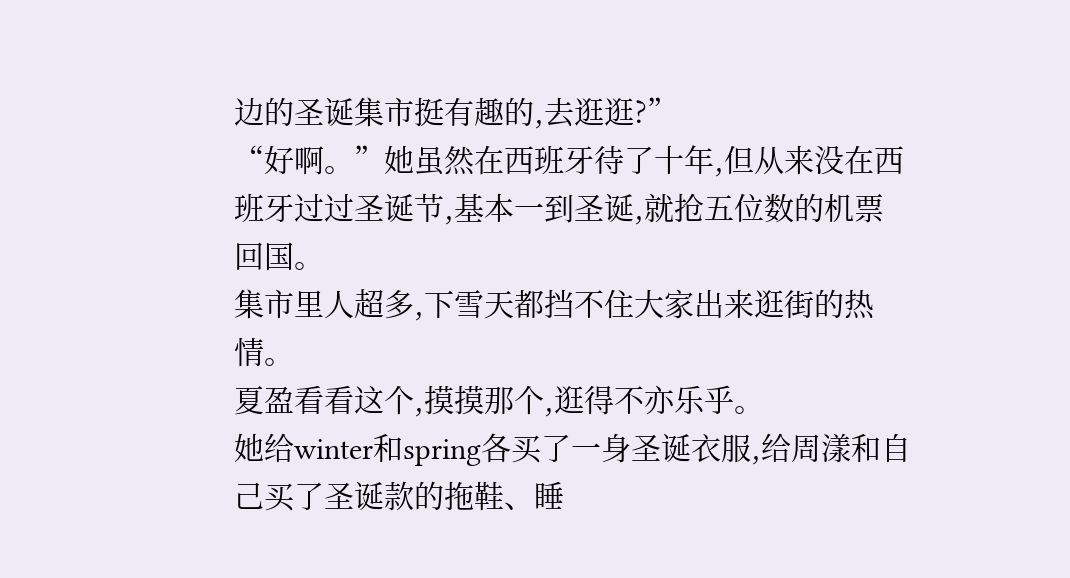边的圣诞集市挺有趣的,去逛逛?”
“好啊。”她虽然在西班牙待了十年,但从来没在西班牙过过圣诞节,基本一到圣诞,就抢五位数的机票回国。
集市里人超多,下雪天都挡不住大家出来逛街的热情。
夏盈看看这个,摸摸那个,逛得不亦乐乎。
她给winter和spring各买了一身圣诞衣服,给周漾和自己买了圣诞款的拖鞋、睡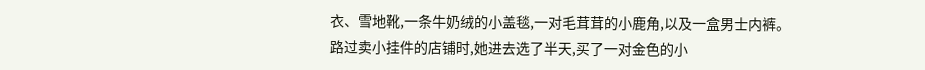衣、雪地靴,一条牛奶绒的小盖毯,一对毛茸茸的小鹿角,以及一盒男士内裤。
路过卖小挂件的店铺时,她进去选了半天,买了一对金色的小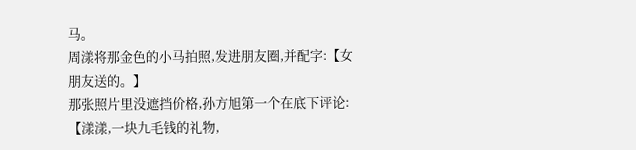马。
周漾将那金色的小马拍照,发进朋友圈,并配字:【女朋友送的。】
那张照片里没遮挡价格,孙方旭第一个在底下评论:【漾漾,一块九毛钱的礼物,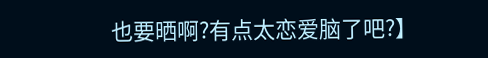也要晒啊?有点太恋爱脑了吧?】